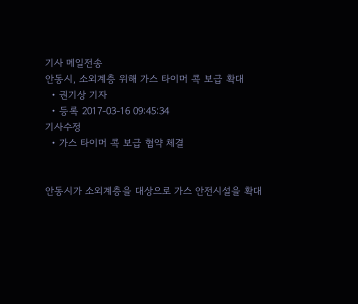기사 메일전송
안동시, 소외계층 위해 가스 타이머 콕 보급 확대
  • 권기상 기자
  • 등록 2017-03-16 09:45:34
기사수정
  • 가스 타이머 콕 보급 협약 체결


안동시가 소외계층을 대상으로 가스 안전시설을 확대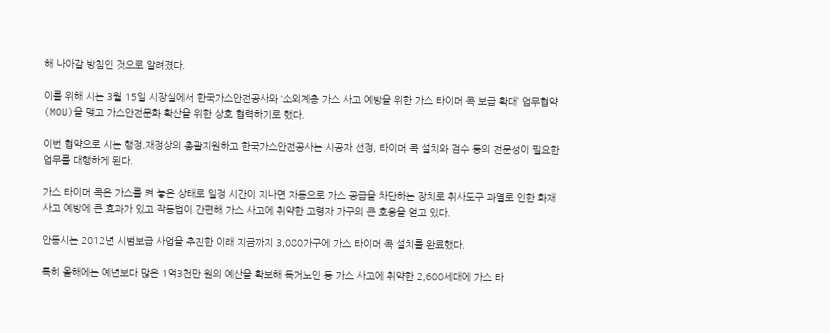해 나아갈 방침인 것으로 알려졌다.

이를 위해 시는 3월 15일 시장실에서 한국가스안전공사와 ‘소외계층 가스 사고 예방을 위한 가스 타이머 콕 보급 확대’ 업무협약(MOU)을 맺고 가스안전문화 확산을 위한 상호 협력하기로 했다.

이번 협약으로 시는 행정․재정상의 총괄지원하고 한국가스안전공사는 시공자 선정, 타이머 콕 설치와 검수 등의 전문성이 필요한 업무를 대행하게 된다.

가스 타이머 콕은 가스를 켜 놓은 상태로 일정 시간이 지나면 자동으로 가스 공급을 차단하는 장치로 취사도구 과열로 인한 화재 사고 예방에 큰 효과가 있고 작동법이 간편해 가스 사고에 취약한 고령자 가구의 큰 호응을 얻고 있다.

안동시는 2012년 시범보급 사업을 추진한 이래 지금까지 3,080가구에 가스 타이머 콕 설치를 완료했다.

특히 올해에는 예년보다 많은 1억3천만 원의 예산을 확보해 독거노인 등 가스 사고에 취약한 2,600세대에 가스 타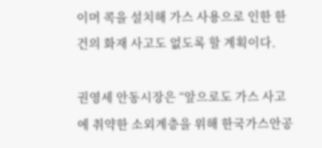이머 콕을 설치해 가스 사용으로 인한 한 건의 화재 사고도 없도록 할 계획이다.

권영세 안동시장은 “앞으로도 가스 사고에 취약한 소외계층을 위해 한국가스안공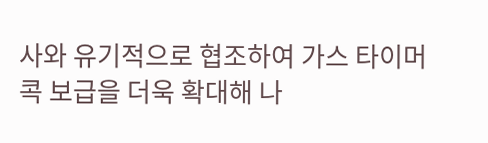사와 유기적으로 협조하여 가스 타이머 콕 보급을 더욱 확대해 나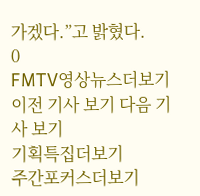가겠다.”고 밝혔다.
0
FMTV영상뉴스더보기
이전 기사 보기 다음 기사 보기
기획특집더보기
주간포커스더보기